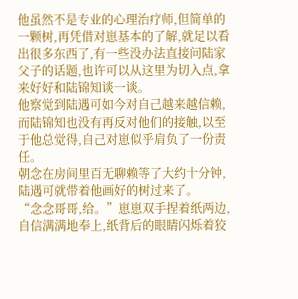他虽然不是专业的心理治疗师,但简单的一颗树,再凭借对崽基本的了解,就足以看出很多东西了,有一些没办法直接问陆家父子的话题,也许可以从这里为切入点,拿来好好和陆锦知谈一谈。
他察觉到陆遇可如今对自己越来越信赖,而陆锦知也没有再反对他们的接触,以至于他总觉得,自己对崽似乎肩负了一份责任。
朝念在房间里百无聊赖等了大约十分钟,陆遇可就带着他画好的树过来了。
“念念哥哥,给。”崽崽双手捏着纸两边,自信满满地奉上,纸背后的眼睛闪烁着狡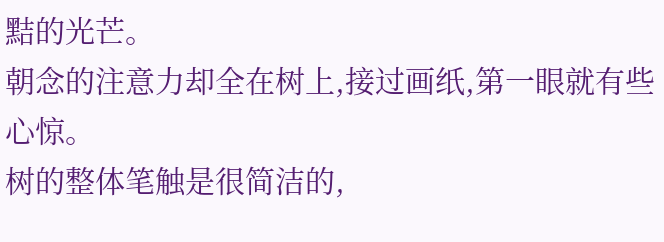黠的光芒。
朝念的注意力却全在树上,接过画纸,第一眼就有些心惊。
树的整体笔触是很简洁的,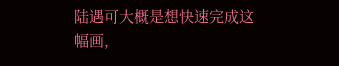陆遇可大概是想快速完成这幅画,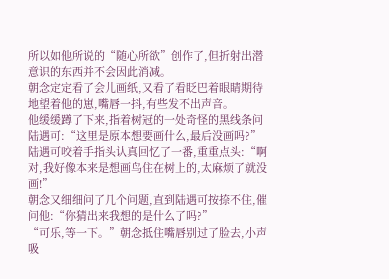所以如他所说的“随心所欲”创作了,但折射出潜意识的东西并不会因此消减。
朝念定定看了会儿画纸,又看了看眨巴着眼睛期待地望着他的崽,嘴唇一抖,有些发不出声音。
他缓缓蹲了下来,指着树冠的一处奇怪的黑线条问陆遇可:“这里是原本想要画什么,最后没画吗?”
陆遇可咬着手指头认真回忆了一番,重重点头:“啊对,我好像本来是想画鸟住在树上的,太麻烦了就没画!”
朝念又细细问了几个问题,直到陆遇可按捺不住,催问他:“你猜出来我想的是什么了吗?”
“可乐,等一下。”朝念抵住嘴唇别过了脸去,小声吸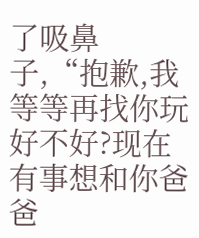了吸鼻子,“抱歉,我等等再找你玩好不好?现在有事想和你爸爸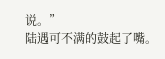说。”
陆遇可不满的鼓起了嘴。